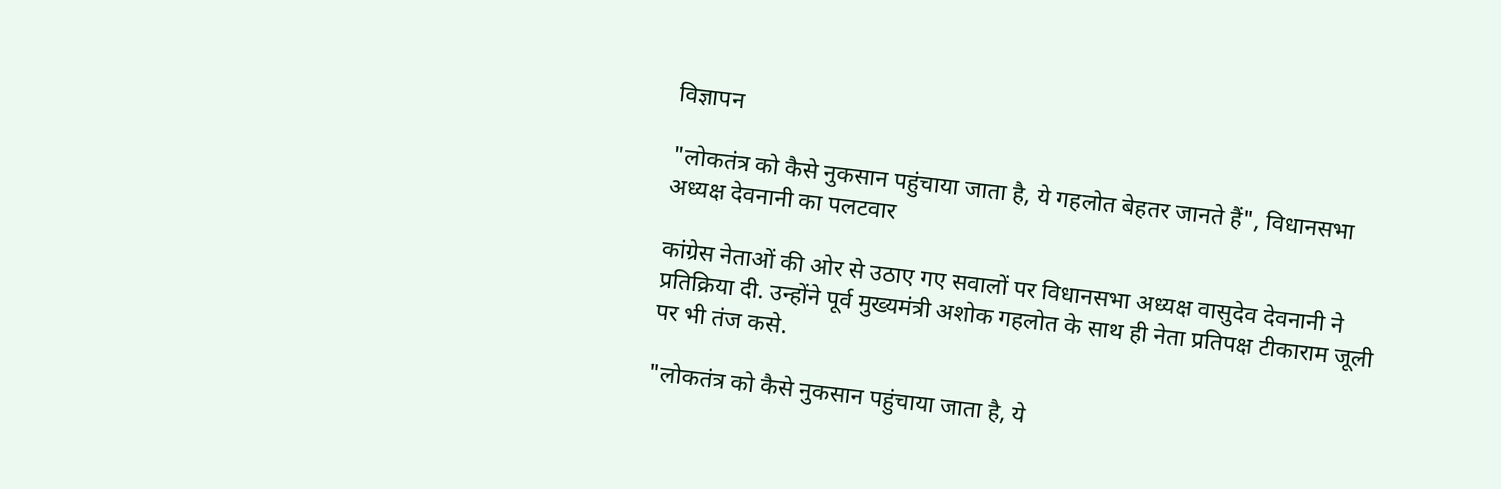विज्ञापन

"लोकतंत्र को कैसे नुकसान पहुंचाया जाता है, ये गहलोत बेहतर जानते हैं", विधानसभा अध्यक्ष देवनानी का पलटवार

कांग्रेस नेताओं की ओर से उठाए गए सवालों पर विधानसभा अध्यक्ष वासुदेव देवनानी ने प्रतिक्रिया दी. उन्होंने पूर्व मुख्यमंत्री अशोक गहलोत के साथ ही नेता प्रतिपक्ष टीकाराम जूली पर भी तंज कसे.

"लोकतंत्र को कैसे नुकसान पहुंचाया जाता है, ये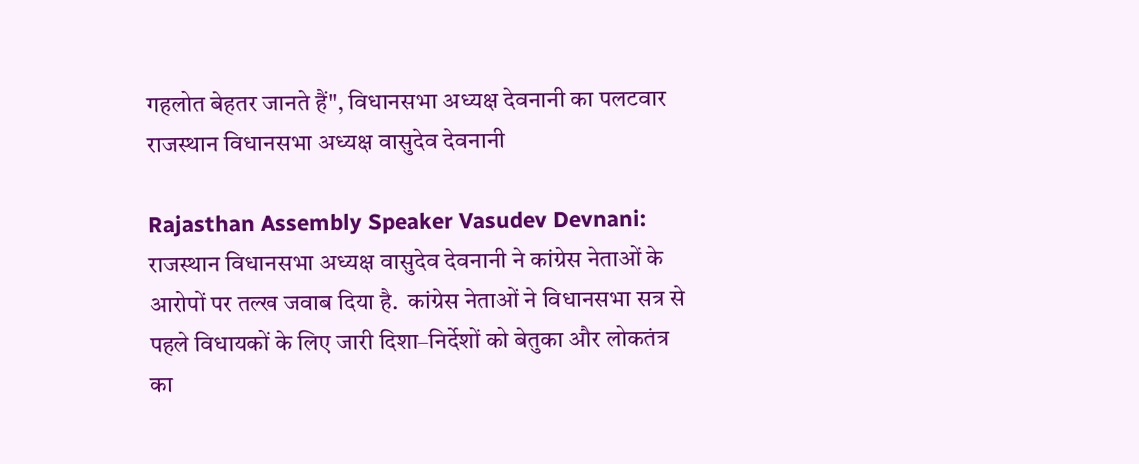गहलोत बेहतर जानते हैं", विधानसभा अध्यक्ष देवनानी का पलटवार
राजस्थान विधानसभा अध्यक्ष वासुदेव देवनानी

Rajasthan Assembly Speaker Vasudev Devnani: राजस्थान विधानसभा अध्यक्ष वासुदेव देवनानी ने कांग्रेस नेताओं के आरोपों पर तल्ख जवाब दिया है.  कांग्रेस नेताओं ने विधानसभा सत्र से पहले विधायकों के लिए जारी दिशा–निर्देशों को बेतुका और लोकतंत्र का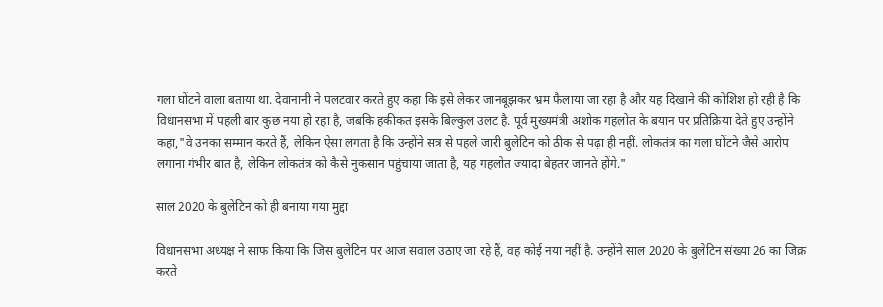गला घोंटने वाला बताया था. देवानानी ने पलटवार करते हुए कहा कि इसे लेकर जानबूझकर भ्रम फैलाया जा रहा है और यह दिखाने की कोशिश हो रही है कि विधानसभा में पहली बार कुछ नया हो रहा है, जबकि हकीकत इसके बिल्कुल उलट है. पूर्व मुख्यमंत्री अशोक गहलोत के बयान पर प्रतिक्रिया देते हुए उन्होंने कहा,"वे उनका सम्मान करते हैं, लेकिन ऐसा लगता है कि उन्होंने सत्र से पहले जारी बुलेटिन को ठीक से पढ़ा ही नहीं. लोकतंत्र का गला घोंटने जैसे आरोप लगाना गंभीर बात है, लेकिन लोकतंत्र को कैसे नुकसान पहुंचाया जाता है, यह गहलोत ज्यादा बेहतर जानते होंगे."

साल 2020 के बुलेटिन को ही बनाया गया मुद्दा

विधानसभा अध्यक्ष ने साफ किया कि जिस बुलेटिन पर आज सवाल उठाए जा रहे हैं, वह कोई नया नहीं है. उन्होंने साल 2020 के बुलेटिन संख्या 26 का जिक्र करते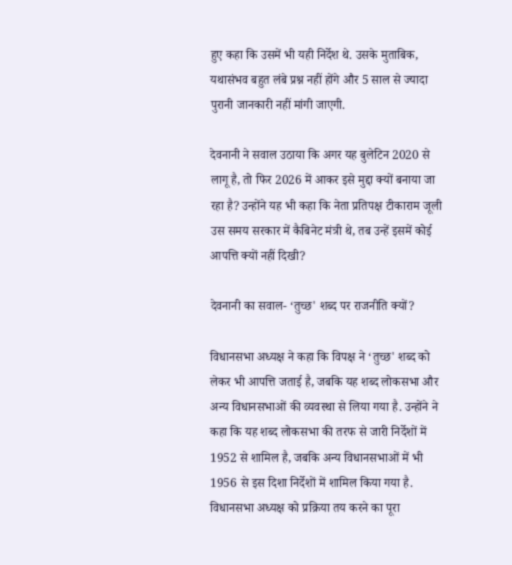हुए कहा कि उसमें भी यही निर्देश थे. उसके मुताबिक, यथासंभव बहुत लंबे प्रश्न नहीं होंगे और 5 साल से ज्यादा पुरानी जानकारी नहीं मांगी जाएगी.

देवनानी ने सवाल उठाया कि अगर यह बुलेटिन 2020 से लागू है, तो फिर 2026 में आकर इसे मुद्दा क्यों बनाया जा रहा है? उन्होंने यह भी कहा कि नेता प्रतिपक्ष टीकाराम जूली उस समय सरकार में कैबिनेट मंत्री थे, तब उन्हें इसमें कोई आपत्ति क्यों नहीं दिखी?

देवनानी का सवाल- ‘तुच्छ' शब्द पर राजनीति क्यों?

विधानसभा अध्यक्ष ने कहा कि विपक्ष ने ‘तुच्छ' शब्द को लेकर भी आपत्ति जताई है, जबकि यह शब्द लोकसभा और अन्य विधानसभाओं की व्यवस्था से लिया गया है. उन्होंने ने कहा कि यह शब्द लोकसभा की तरफ से जारी निर्देशों में 1952 से शामिल है, जबकि अन्य विधानसभाओं में भी 1956 से इस दिशा निर्देशों में शामिल किया गया है. विधानसभा अध्यक्ष को प्रक्रिया तय करने का पूरा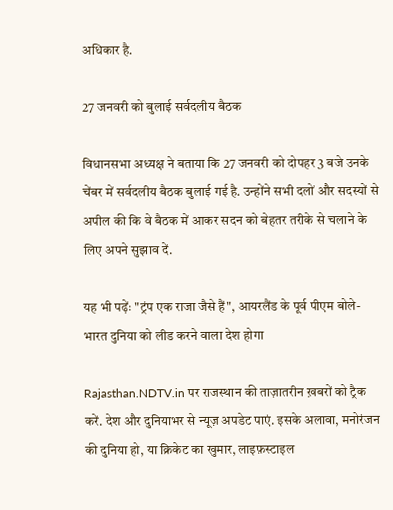अधिकार है.

27 जनवरी को बुलाई सर्वदलीय बैठक

विधानसभा अध्यक्ष ने बताया कि 27 जनवरी को दोपहर 3 बजे उनके चेंबर में सर्वदलीय बैठक बुलाई गई है. उन्होंने सभी दलों और सदस्यों से अपील की कि वे बैठक में आकर सदन को बेहतर तरीके से चलाने के लिए अपने सुझाव दें.

यह भी पढ़ेंः "ट्रंप एक राजा जैसे हैं", आयरलैंड के पूर्व पीएम बोले- भारत दुनिया को लीड करने वाला देश होगा

Rajasthan.NDTV.in पर राजस्थान की ताज़ातरीन ख़बरों को ट्रैक करें. देश और दुनियाभर से न्यूज़ अपडेट पाएं. इसके अलावा, मनोरंजन की दुनिया हो, या क्रिकेट का खुमार, लाइफ़स्टाइल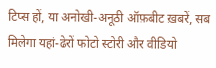टिप्स हों, या अनोखी-अनूठी ऑफ़बीट ख़बरें, सब मिलेगा यहां-ढेरों फोटो स्टोरी और वीडियो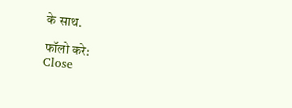के साथ.

फॉलो करे:
Close